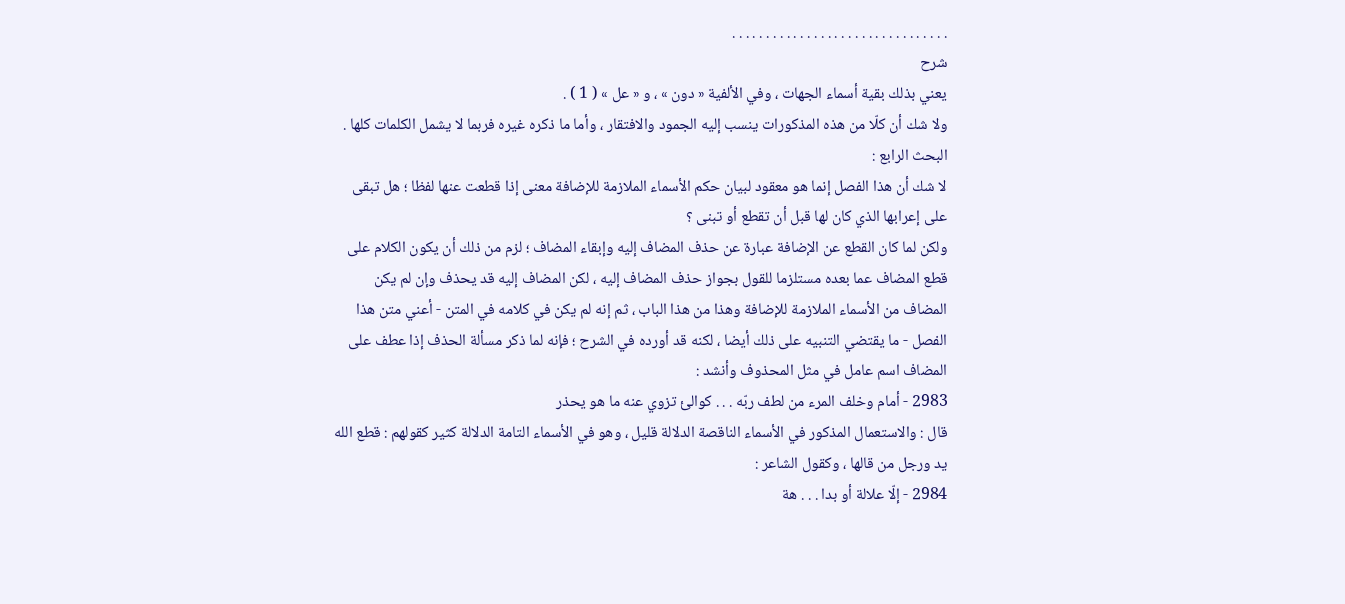. . . . . . . . . . . . . . . . . . . . . . . . . . . . . . . .
شرح
يعني بذلك بقية أسماء الجهات ، وفي الألفية « دون » ، و « عل » ( 1 ) .
ولا شك أن كلّا من هذه المذكورات ينسب إليه الجمود والافتقار ، وأما ما ذكره غيره فربما لا يشمل الكلمات كلها .
البحث الرابع :
لا شك أن هذا الفصل إنما هو معقود لبيان حكم الأسماء الملازمة للإضافة معنى إذا قطعت عنها لفظا ؛ هل تبقى على إعرابها الذي كان لها قبل أن تقطع أو تبنى ؟
ولكن لما كان القطع عن الإضافة عبارة عن حذف المضاف إليه وإبقاء المضاف ؛ لزم من ذلك أن يكون الكلام على قطع المضاف عما بعده مستلزما للقول بجواز حذف المضاف إليه ، لكن المضاف إليه قد يحذف وإن لم يكن المضاف من الأسماء الملازمة للإضافة وهذا من هذا الباب ، ثم إنه لم يكن في كلامه في المتن - أعني متن هذا الفصل - ما يقتضي التنبيه على ذلك أيضا ، لكنه قد أورده في الشرح ؛ فإنه لما ذكر مسألة الحذف إذا عطف على المضاف اسم عامل في مثل المحذوف وأنشد :
2983 - أمام وخلف المرء من لطف ربّه . . . كوالئ تزوي عنه ما هو يحذر
قال : والاستعمال المذكور في الأسماء الناقصة الدلالة قليل ، وهو في الأسماء التامة الدلالة كثير كقولهم : قطع الله يد ورجل من قالها ، وكقول الشاعر :
2984 - إلّا علالة أو بدا . . . هة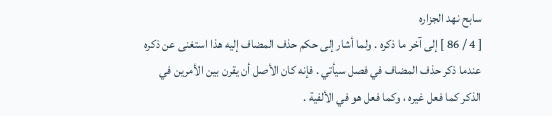سابح نهد الجزاره
[ 4 / 86 ] إلى آخر ما ذكره . ولما أشار إلى حكم حذف المضاف إليه هذا استغنى عن ذكره عندما ذكر حذف المضاف في فصل سيأتي . فإنه كان الأصل أن يقرن بين الأمرين في الذكر كما فعل غيره ، وكما فعل هو في الألفية .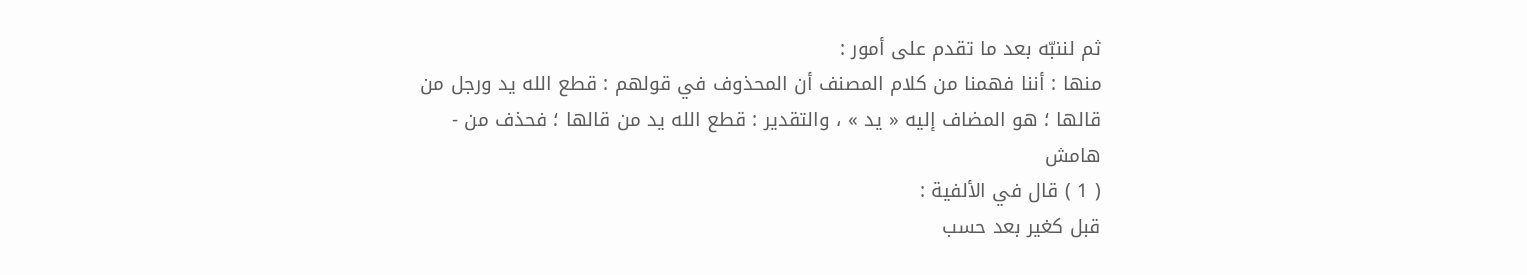ثم لننبّه بعد ما تقدم على أمور :
منها : أننا فهمنا من كلام المصنف أن المحذوف في قولهم : قطع الله يد ورجل من قالها ؛ هو المضاف إليه « يد » ، والتقدير : قطع الله يد من قالها ؛ فحذف من -
هامش
( 1 ) قال في الألفية :
قبل كغير بعد حسب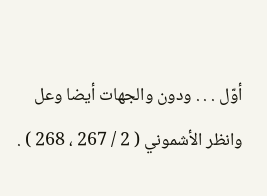أوّل . . . ودون والجهات أيضا وعل
وانظر الأشموني ( 2 / 267 ، 268 ) .